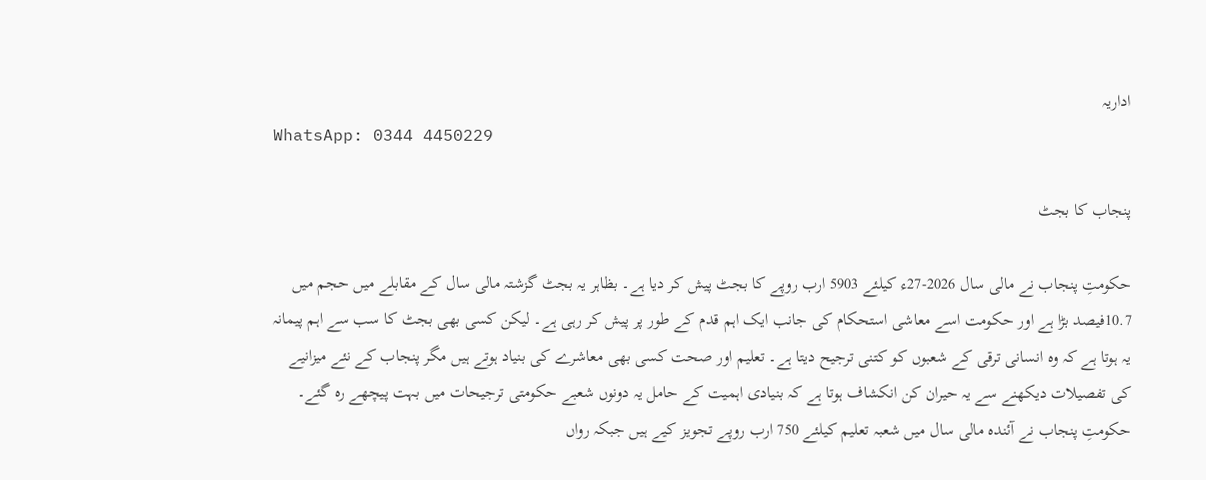اداریہ
WhatsApp: 0344 4450229

پنجاب کا بجٹ

حکومتِ پنجاب نے مالی سال 2026-27ء کیلئے 5903 ارب روپے کا بجٹ پیش کر دیا ہے۔ بظاہر یہ بجٹ گزشتہ مالی سال کے مقابلے میں حجم میں 10.7فیصد بڑا ہے اور حکومت اسے معاشی استحکام کی جانب ایک اہم قدم کے طور پر پیش کر رہی ہے۔ لیکن کسی بھی بجٹ کا سب سے اہم پیمانہ یہ ہوتا ہے کہ وہ انسانی ترقی کے شعبوں کو کتنی ترجیح دیتا ہے۔ تعلیم اور صحت کسی بھی معاشرے کی بنیاد ہوتے ہیں مگر پنجاب کے نئے میزانیے کی تفصیلات دیکھنے سے یہ حیران کن انکشاف ہوتا ہے کہ بنیادی اہمیت کے حامل یہ دونوں شعبے حکومتی ترجیحات میں بہت پیچھے رہ گئے۔ حکومتِ پنجاب نے آئندہ مالی سال میں شعبہ تعلیم کیلئے 750 ارب روپے تجویز کیے ہیں جبکہ رواں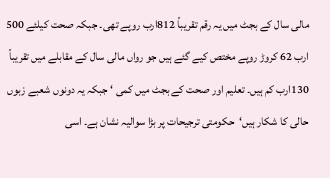مالی سال کے بجٹ میں یہ رقم تقریباً 812ارب روپے تھی۔ جبکہ صحت کیلئے 500 ارب 62 کروڑ روپے مختص کیے گئے ہیں جو رواں مالی سال کے مقابلے میں تقریباً 130ارب کم ہیں۔ تعلیم اور صحت کے بجٹ میں کمی ‘ جبکہ یہ دونوں شعبے زبوں حالی کا شکار ہیں‘حکومتی ترجیحات پر بڑا سوالیہ نشان ہے۔ اسی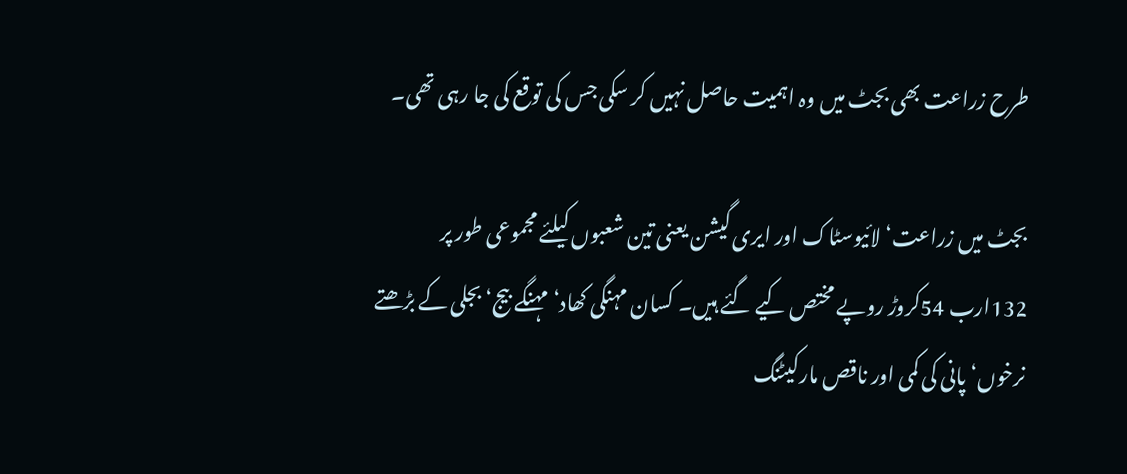طرح زراعت بھی بجٹ میں وہ اہمیت حاصل نہیں کر سکی جس کی توقع کی جا رہی تھی۔

بجٹ میں زراعت‘ لائیوسٹاک اور ایری گیشن یعنی تین شعبوں کیلئے مجموعی طور پر 132ارب 54کروڑ روپے مختص کیے گئے ہیں۔ کسان مہنگی کھاد‘ مہنگے بیج‘ بجلی کے بڑھتے نرخوں‘ پانی کی کمی اور ناقص مارکیٹنگ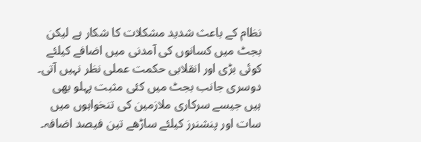نظام کے باعث شدید مشکلات کا شکار ہے لیکن بجٹ میں کسانوں کی آمدنی میں اضافے کیلئے کوئی بڑی اور انقلابی حکمت عملی نظر نہیں آتی۔ دوسری جانب بجٹ میں کئی مثبت پہلو بھی ہیں جیسے سرکاری ملازمین کی تنخواہوں میں سات اور پنشنرز کیلئے ساڑھے تین فیصد اضافہ۔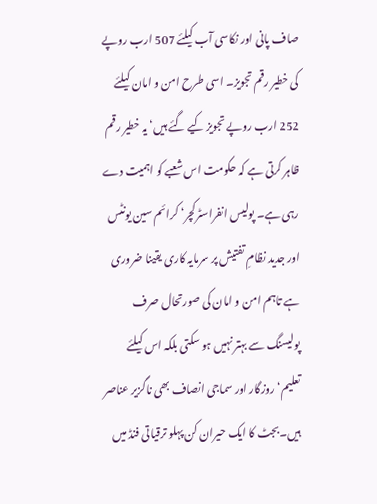صاف پانی اور نکاسی آب کیلئے 507 ارب روپے کی خطیر رقم تجویز۔ اسی طرح امن و امان کیلئے 252 ارب روپے تجویز کیے گئے ہیں‘ یہ خطیر رقم ظاہر کرتی ہے کہ حکومت اس شعبے کو اہمیت دے رہی ہے۔ پولیس انفراسٹرکچر‘ کرائم سین یونٹس اور جدید نظامِ تفتیش پر سرمایہ کاری یقینا ضروری ہے تاہم امن و امان کی صورتحال صرف پولیسنگ سے بہتر نہیں ہو سکتی بلکہ اس کیلئے تعلیم‘ روزگار اور سماجی انصاف بھی ناگزیر عناصر ہیں۔بجٹ کا ایک حیران کن پہلو ترقیاتی فنڈ میں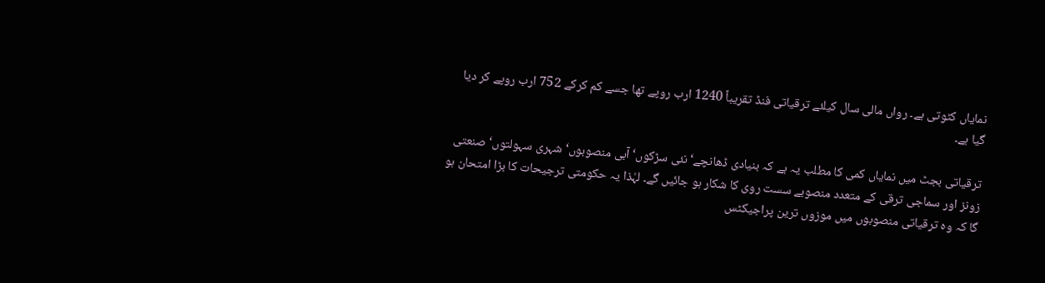نمایاں کٹوتی ہے۔ رواں مالی سال کیلئے ترقیاتی فنڈ تقریباً 1240 ارب روپے تھا جسے کم کرکے 752 ارب روپے کر دیا گیا ہے۔

ترقیاتی بجٹ میں نمایاں کمی کا مطلب یہ ہے کہ بنیادی ڈھانچے‘ نئی سڑکوں‘ آبی منصوبوں‘ شہری سہولتوں‘ صنعتی زونز اور سماجی ترقی کے متعدد منصوبے سست روی کا شکار ہو جائیں گے۔ لہٰذا یہ حکومتی ترجیحات کا بڑا امتحان ہو گا کہ وہ ترقیاتی منصوبوں میں موزوں ترین پراجیکٹس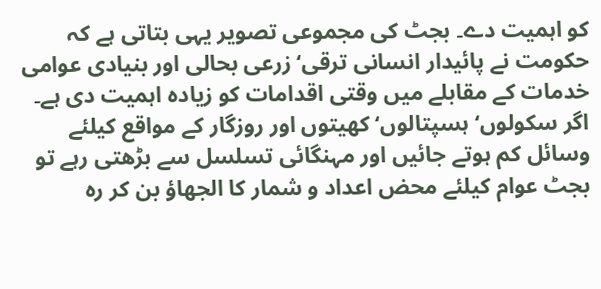کو اہمیت دے۔ بجٹ کی مجموعی تصویر یہی بتاتی ہے کہ حکومت نے پائیدار انسانی ترقی‘ زرعی بحالی اور بنیادی عوامی خدمات کے مقابلے میں وقتی اقدامات کو زیادہ اہمیت دی ہے۔ اگر سکولوں‘ ہسپتالوں‘ کھیتوں اور روزگار کے مواقع کیلئے وسائل کم ہوتے جائیں اور مہنگائی تسلسل سے بڑھتی رہے تو بجٹ عوام کیلئے محض اعداد و شمار کا الجھاؤ بن کر رہ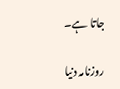جاتا ہے۔

روزنامہ دنیا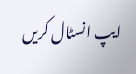ایپ انسٹال کریں